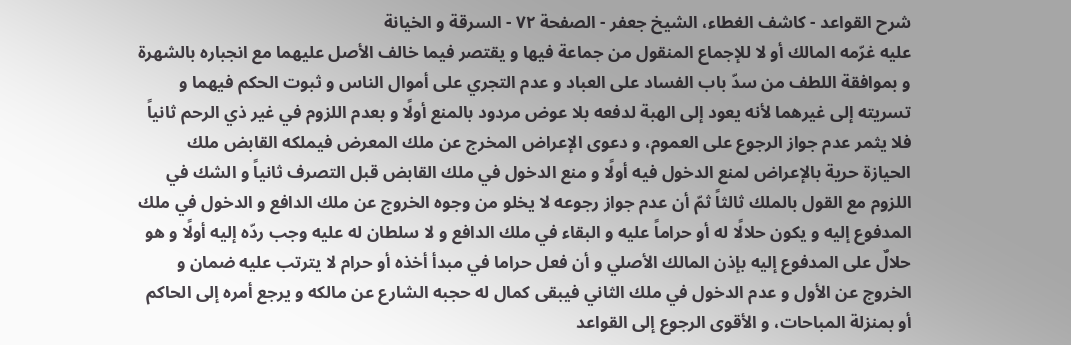شرح القواعد - كاشف الغطاء، الشيخ جعفر - الصفحة ٧٢ - السرقة و الخيانة
عليه غرّمه المالك أو لا للإجماع المنقول من جماعة فيها و يقتصر فيما خالف الأصل عليهما مع انجباره بالشهرة و بموافقة اللطف من سدّ باب الفساد على العباد و عدم التجري على أموال الناس و ثبوت الحكم فيهما و تسريته إلى غيرهما لأنه يعود إلى الهبة لدفعه بلا عوض مردود بالمنع أولًا و بعدم اللزوم في غير ذي الرحم ثانياً فلا يثمر عدم جواز الرجوع على العموم، و دعوى الإعراض المخرج عن ملك المعرض فيملكه القابض ملك الحيازة حرية بالإعراض لمنع الدخول فيه أولًا و منع الدخول في ملك القابض قبل التصرف ثانياً و الشك في اللزوم مع القول بالملك ثالثاً ثمّ أن عدم جواز رجوعه لا يخلو من وجوه الخروج عن ملك الدافع و الدخول في ملك المدفوع إليه و يكون حلالًا له أو حراماً عليه و البقاء في ملك الدافع و لا سلطان له عليه وجب ردّه إليه أولًا و هو حلالٌ على المدفوع إليه بإذن المالك الأصلي و أن فعل حراما في مبدأ أخذه أو حرام لا يترتب عليه ضمان و الخروج عن الأول و عدم الدخول في ملك الثاني فيبقى كمال له حجبه الشارع عن مالكه و يرجع أمره إلى الحاكم أو بمنزلة المباحات، و الأقوى الرجوع إلى القواعد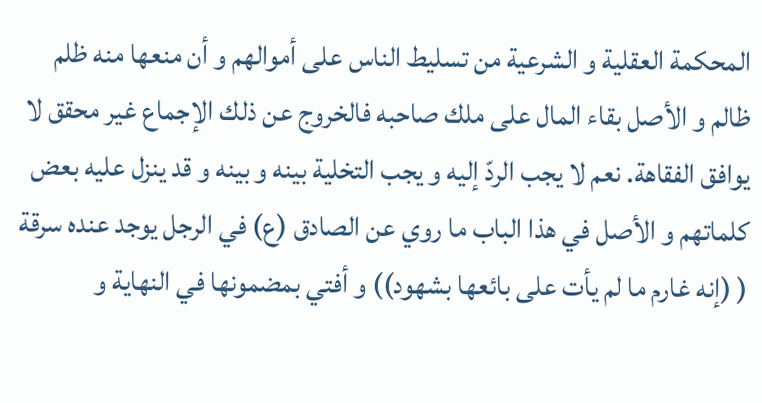المحكمة العقلية و الشرعية من تسليط الناس على أموالهم و أن منعها منه ظلم ظالم و الأصل بقاء المال على ملك صاحبه فالخروج عن ذلك الإجماع غير محقق لا يوافق الفقاهة. نعم لا يجب الردّ إليه و يجب التخلية بينه و بينه و قد ينزل عليه بعض كلماتهم و الأصل في هذا الباب ما روي عن الصادق (ع) في الرجل يوجد عنده سرقة ( (إنه غارم ما لم يأت على بائعها بشهود)) و أفتي بمضمونها في النهاية و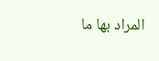المراد بها ما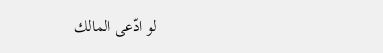لو ادّعى المالك